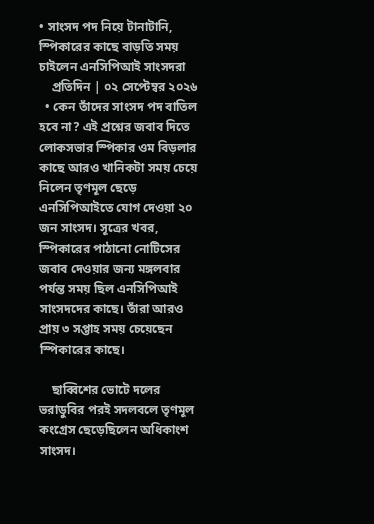• সাংসদ পদ নিয়ে টানাটানি, স্পিকারের কাছে বাড়তি সময় চাইলেন এনসিপিআই সাংসদরা
    প্রতিদিন | ০২ সেপ্টেম্বর ২০২৬
  • কেন তাঁদের সাংসদ পদ বাতিল হবে না? এই প্রশ্নের জবাব দিতে লোকসভার স্পিকার ওম বিড়লার কাছে আরও খানিকটা সময় চেয়ে নিলেন তৃণমূল ছেড়ে এনসিপিআইতে যোগ দেওয়া ২০ জন সাংসদ। সূত্রের খবর, স্পিকারের পাঠানো নোটিসের জবাব দেওয়ার জন্য মঙ্গলবার পর্যন্ত সময় ছিল এনসিপিআই সাংসদদের কাছে। তাঁরা আরও প্রায় ৩ সপ্তাহ সময় চেয়েছেন স্পিকারের কাছে।

    ছাব্বিশের ভোটে দলের ভরাডুবির পরই সদলবলে তৃণমূল কংগ্রেস ছেড়েছিলেন অধিকাংশ সাংসদ।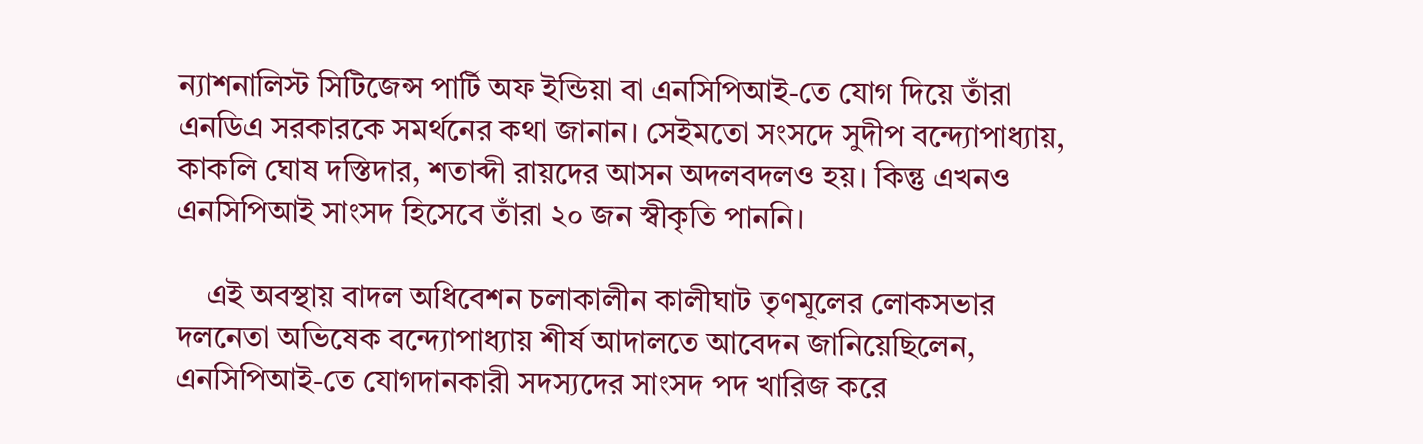ন্যাশনালিস্ট সিটিজেন্স পার্টি অফ ইন্ডিয়া বা এনসিপিআই-তে যোগ দিয়ে তাঁরা এনডিএ সরকারকে সমর্থনের কথা জানান। সেইমতো সংসদে সুদীপ বন্দ্যোপাধ্যায়, কাকলি ঘোষ দস্তিদার, শতাব্দী রায়দের আসন অদলবদলও হয়। কিন্তু এখনও এনসিপিআই সাংসদ হিসেবে তাঁরা ২০ জন স্বীকৃতি পাননি।

    এই অবস্থায় বাদল অধিবেশন চলাকালীন কালীঘাট তৃণমূলের লোকসভার দলনেতা অভিষেক বন্দ্যোপাধ্যায় শীর্ষ আদালতে আবেদন জানিয়েছিলেন, এনসিপিআই-তে যোগদানকারী সদস্যদের সাংসদ পদ খারিজ করে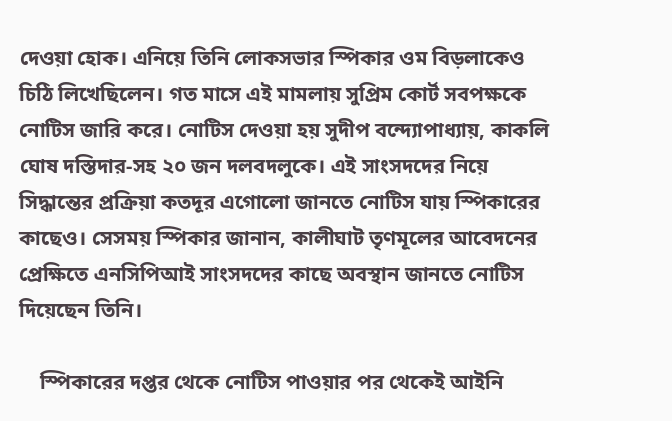দেওয়া হোক। এনিয়ে তিনি লোকসভার স্পিকার ওম বিড়লাকেও চিঠি লিখেছিলেন। গত মাসে এই মামলায় সুপ্রিম কোর্ট সবপক্ষকে নোটিস জারি করে। নোটিস দেওয়া হয় সুদীপ বন্দ্যোপাধ্যায়, কাকলি ঘোষ দস্তিদার-সহ ২০ জন দলবদলুকে। এই সাংসদদের নিয়ে সিদ্ধান্তের প্রক্রিয়া কতদূর এগোলো জানতে নোটিস যায় স্পিকারের কাছেও। সেসময় স্পিকার জানান, কালীঘাট তৃণমূলের আবেদনের প্রেক্ষিতে এনসিপিআই সাংসদদের কাছে অবস্থান জানতে নোটিস দিয়েছেন তিনি।

    স্পিকারের দপ্তর থেকে নোটিস পাওয়ার পর থেকেই আইনি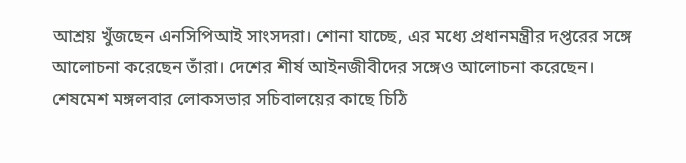আশ্রয় খুঁজছেন এনসিপিআই সাংসদরা। শোনা যাচ্ছে, এর মধ্যে প্রধানমন্ত্রীর দপ্তরের সঙ্গে আলোচনা করেছেন তাঁরা। দেশের শীর্ষ আইনজীবীদের সঙ্গেও আলোচনা করেছেন। শেষমেশ মঙ্গলবার লোকসভার সচিবালয়ের কাছে চিঠি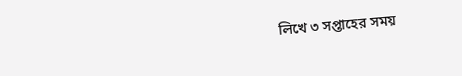লিখে ৩ সপ্তাহের সময়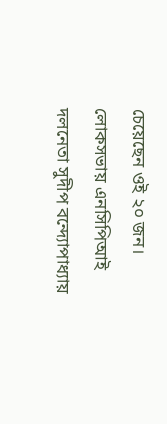চেয়েছেন ওই ২০ জন। লোকসভায় এনসিপিআই দলনেতা সুদীপ বন্দ্যোপাধ্যায়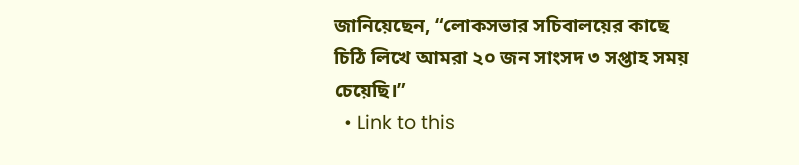জানিয়েছেন, “লোকসভার সচিবালয়ের কাছে চিঠি লিখে আমরা ২০ জন সাংসদ ৩ সপ্তাহ সময় চেয়েছি।”
  • Link to this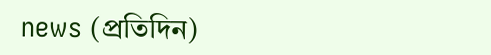news (প্রতিদিন)